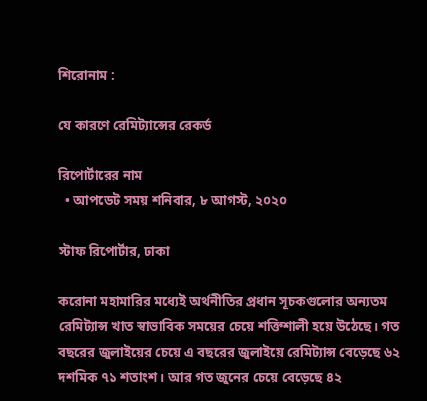শিরোনাম :

যে কারণে রেমিট্যান্সের রেকর্ড

রিপোর্টারের নাম
  • আপডেট সময় শনিবার, ৮ আগস্ট, ২০২০

স্টাফ রিপোর্টার, ঢাকা

করোনা মহামারির মধ্যেই অর্থনীতির প্রধান সূচকগুলোর অন্যতম রেমিট্যান্স খাত স্বাভাবিক সময়ের চেয়ে শক্তিশালী হয়ে উঠেছে। গত বছরের জুলাইয়ের চেয়ে এ বছরের জুলাইয়ে রেমিট্যান্স বেড়েছে ৬২ দশমিক ৭১ শতাংশ। আর গত জুনের চেয়ে বেড়েছে ৪২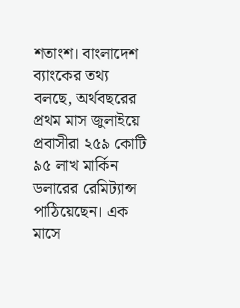শতাংশ। বাংলাদেশ ব্যাংকের তথ্য বলছে, অর্থবছরের প্রথম মাস জুলাইয়ে প্রবাসীরা ২৫৯ কোটি ৯৫ লাখ মার্কিন ডলারের রেমিট্যান্স পাঠিয়েছেন। এক মাসে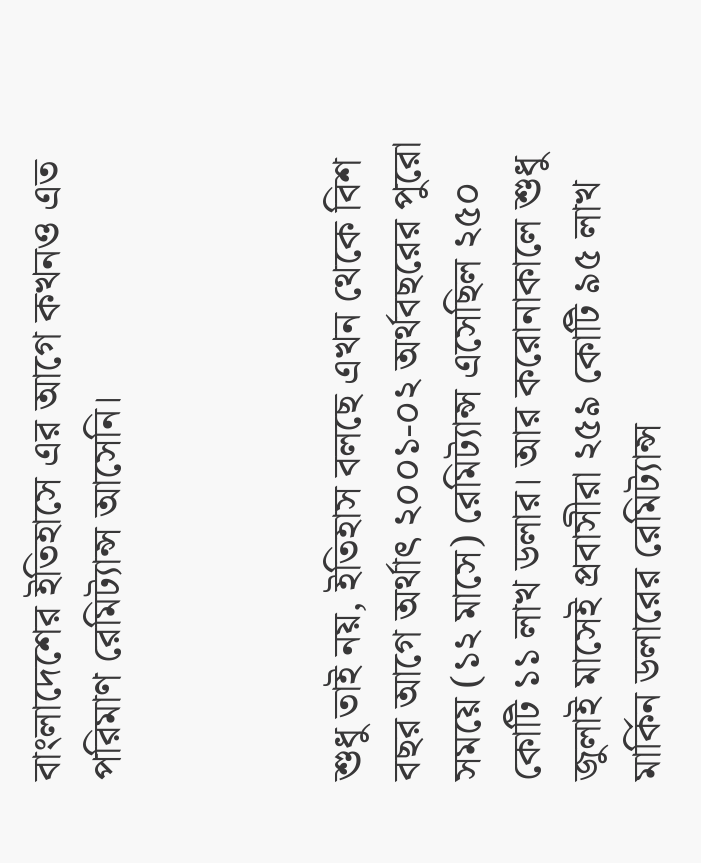বাংলাদেশের ইতিহাসে এর আগে কখনও এত পরিমাণ রেমিট্যান্স আসেনি।



শুধু তাই নয়, ইতিহাস বলছে এখন থেকে বিশ বছর আগে অর্থাৎ ২০০১-০২ অর্থবছরের পুরো সময়ে (১২ মাসে) রেমিট্যান্স এসেছিল ২৫০ কোটি ১১ লাখ ডলার। আর করোনাকালে শুধু জুলাই মাসেই প্রবাসীরা ২৫৯ কোটি ৯৫ লাখ মার্কিন ডলারের রেমিট্যান্স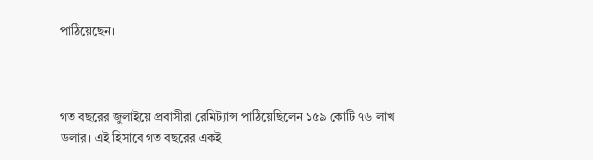পাঠিয়েছেন।



গত বছরের জুলাইয়ে প্রবাসীরা রেমিট্যান্স পাঠিয়েছিলেন ১৫৯ কোটি ৭৬ লাখ ডলার। এই হিসাবে গত বছরের একই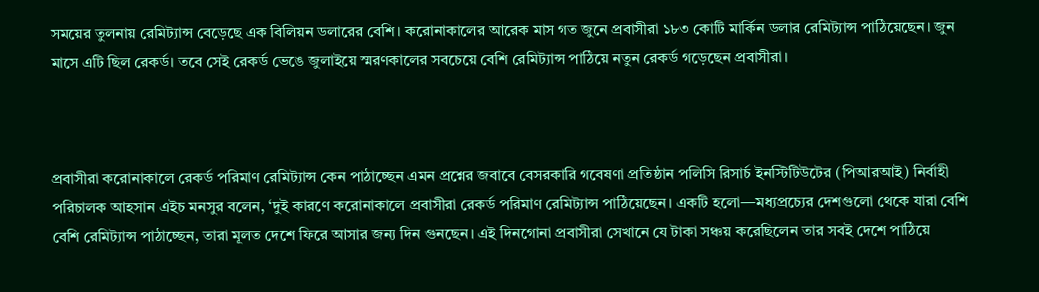সময়ের তুলনায় রেমিট্যান্স বেড়েছে এক বিলিয়ন ডলারের বেশি। করোনাকালের আরেক মাস গত জুনে প্রবাসীরা ১৮৩ কোটি মার্কিন ডলার রেমিট্যান্স পাঠিয়েছেন। জুন মাসে এটি ছিল রেকর্ড। তবে সেই রেকর্ড ভেঙে জুলাইয়ে স্মরণকালের সবচেয়ে বেশি রেমিট্যান্স পাঠিয়ে নতুন রেকর্ড গড়েছেন প্রবাসীরা।



প্রবাসীরা করোনাকালে রেকর্ড পরিমাণ রেমিট্যান্স কেন পাঠাচ্ছেন এমন প্রশ্নের জবাবে বেসরকারি গবেষণা প্রতিষ্ঠান পলিসি রিসার্চ ইনস্টিটিউটের (পিআরআই) নির্বাহী পরিচালক আহসান এইচ মনসুর বলেন, ‘দুই কারণে করোনাকালে প্রবাসীরা রেকর্ড পরিমাণ রেমিট্যান্স পাঠিয়েছেন। একটি হলো—মধ্যপ্রচ্যের দেশগুলো থেকে যারা বেশি বেশি রেমিট্যান্স পাঠাচ্ছেন, তারা মূলত দেশে ফিরে আসার জন্য দিন গুনছেন। এই দিনগোনা প্রবাসীরা সেখানে যে টাকা সঞ্চয় করেছিলেন তার সবই দেশে পাঠিয়ে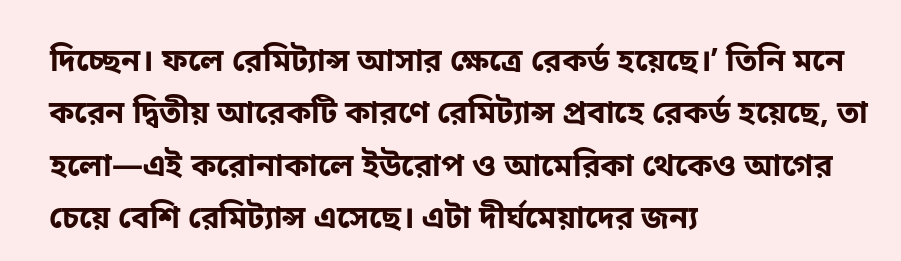দিচ্ছেন। ফলে রেমিট্যান্স আসার ক্ষেত্রে রেকর্ড হয়েছে।’ তিনি মনে করেন দ্বিতীয় আরেকটি কারণে রেমিট্যান্স প্রবাহে রেকর্ড হয়েছে, তা হলো—এই করোনাকালে ইউরোপ ও আমেরিকা থেকেও আগের চেয়ে বেশি রেমিট্যান্স এসেছে। এটা দীর্ঘমেয়াদের জন্য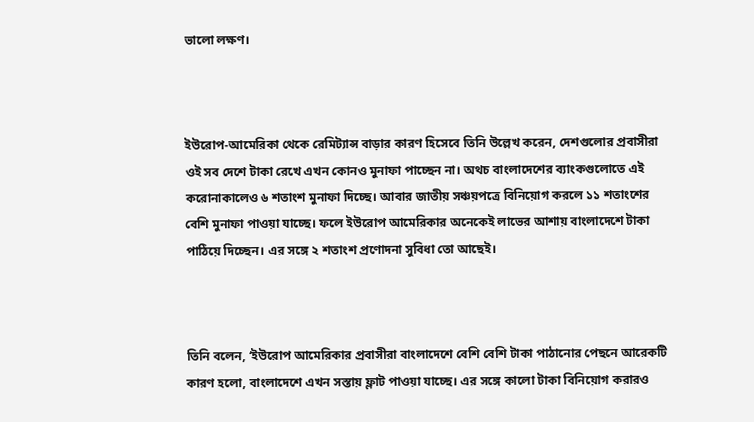ভালো লক্ষণ।



ইউরোপ-আমেরিকা থেকে রেমিট্যান্স বাড়ার কারণ হিসেবে তিনি উল্লেখ করেন, দেশগুলোর প্রবাসীরা ওই সব দেশে টাকা রেখে এখন কোনও মুনাফা পাচ্ছেন না। অথচ বাংলাদেশের ব্যাংকগুলোতে এই করোনাকালেও ৬ শতাংশ মুনাফা দিচ্ছে। আবার জাতীয় সঞ্চয়পত্রে বিনিয়োগ করলে ১১ শতাংশের বেশি মুনাফা পাওয়া যাচ্ছে। ফলে ইউরোপ আমেরিকার অনেকেই লাভের আশায় বাংলাদেশে টাকা পাঠিয়ে দিচ্ছেন। এর সঙ্গে ২ শতাংশ প্রণোদনা সুবিধা তো আছেই।



তিনি বলেন, ‘ইউরোপ আমেরিকার প্রবাসীরা বাংলাদেশে বেশি বেশি টাকা পাঠানোর পেছনে আরেকটি কারণ হলো, বাংলাদেশে এখন সস্তায় ফ্লাট পাওয়া যাচ্ছে। এর সঙ্গে কালো টাকা বিনিয়োগ করারও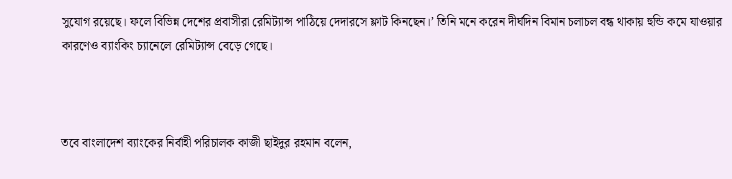সুযোগ রয়েছে। ফলে বিভিন্ন দেশের প্রবাসীরা রেমিট্যান্স পাঠিয়ে দেদারসে ফ্লাট কিনছেন।’ তিনি মনে করেন দীর্ঘদিন বিমান চলাচল বন্ধ থাকায় হুন্ডি কমে যাওয়ার কারণেও ব্যাংকিং চ্যানেলে রেমিট্যান্স বেড়ে গেছে।



তবে বাংলাদেশ ব্যাংকের নির্বাহী পরিচালক কাজী ছাইদুর রহমান বলেন,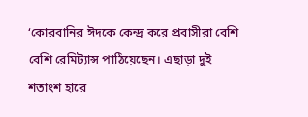‘কোরবানির ঈদকে কেন্দ্র করে প্রবাসীরা বেশি বেশি রেমিট্যান্স পাঠিয়েছেন। এছাড়া দুই শতাংশ হারে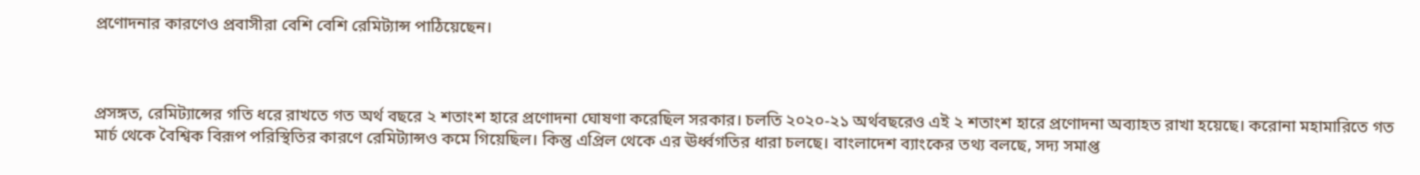প্রণোদনার কারণেও প্রবাসীরা বেশি বেশি রেমিট্যান্স পাঠিয়েছেন।



প্রসঙ্গত, রেমিট্যান্সের গতি ধরে রাখতে গত অর্থ বছরে ২ শতাংশ হারে প্রণোদনা ঘোষণা করেছিল সরকার। চলতি ২০২০-২১ অর্থবছরেও এই ২ শতাংশ হারে প্রণোদনা অব্যাহত রাখা হয়েছে। করোনা মহামারিতে গত মার্চ থেকে বৈশ্বিক বিরূপ পরিস্থিতির কারণে রেমিট্যান্সও কমে গিয়েছিল। কিন্তু এপ্রিল থেকে এর ঊর্ধ্বগতির ধারা চলছে। বাংলাদেশ ব্যাংকের তথ্য বলছে, সদ্য সমাপ্ত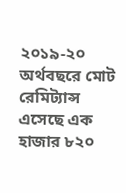২০১৯-২০ অর্থবছরে মোট রেমিট্যান্স এসেছে এক হাজার ৮২০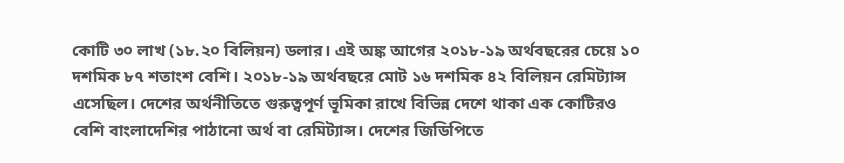কোটি ৩০ লাখ (১৮.২০ বিলিয়ন) ডলার। এই অঙ্ক আগের ২০১৮-১৯ অর্থবছরের চেয়ে ১০ দশমিক ৮৭ শতাংশ বেশি। ২০১৮-১৯ অর্থবছরে মোট ১৬ দশমিক ৪২ বিলিয়ন রেমিট্যান্স এসেছিল। দেশের অর্থনীতিতে গুরুত্বপূর্ণ ভূমিকা রাখে বিভিন্ন দেশে থাকা এক কোটিরও বেশি বাংলাদেশির পাঠানো অর্থ বা রেমিট্যান্স। দেশের জিডিপিতে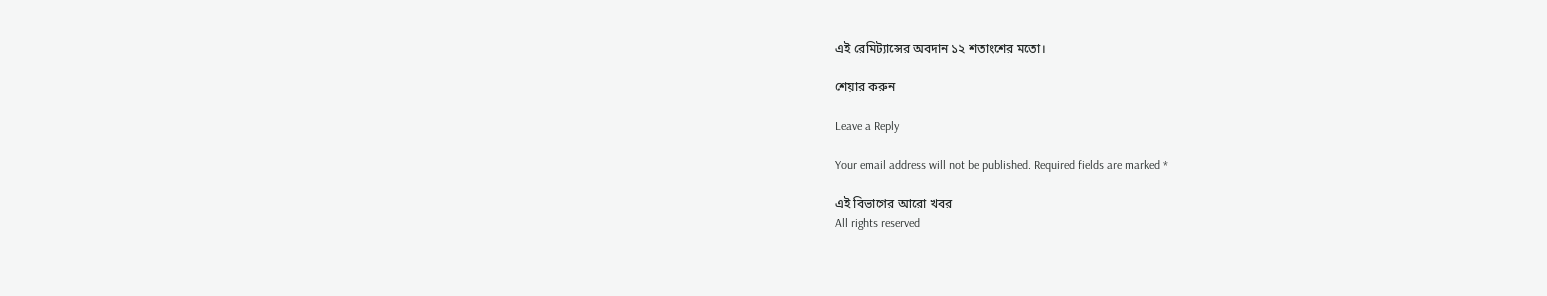এই রেমিট্যান্সের অবদান ১২ শতাংশের মতো।

শেয়ার করুন

Leave a Reply

Your email address will not be published. Required fields are marked *

এই বিভাগের আরো খবর
All rights reserved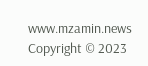www.mzamin.news Copyright © 2023